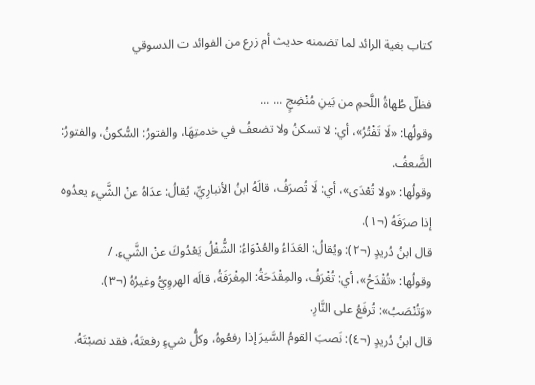كتاب بغية الرائد لما تضمنه حديث أم زرع من الفوائد ت الدسوقي

فظلّ طُهاةُ اللَّحمِ من بَينِ مُنْضِجٍ ... ...
وقولُها: «لَا تَفْتُرُ»، أي: لا تسكنُ ولا تضعفُ في خدمتِهَا، والفتورُ: السُّكونُ، والفتورُ: الضَّعفُ.
وقولُها: «ولا تُعْدَى»، أي: لَا تُصرَفُ، قالَهُ ابنُ الأنبارِيِّ، يُقالُ: عدَاهُ عنْ الشَّيءِ يعدُوه إذا صرَفَهُ (¬١).
قال ابنُ دُريدٍ (¬٢): ويُقالُ: العَدَاءُ والعُدْوَاءُ: الشُّغْلُ يَعْدُوكَ عنْ الشَّيءِ. /
وقولُها: «تُقْدَحُ»، أي: تُغْرَفُ، والمِقْدَحَةُ: المِغْرَفَةُ، قالَه الهروِيُّ وغيرُهُ (¬٣).
«وَتُنْصَبُ»: تُرفَعُ على النَّارِ.
قال ابنُ دُريدٍ (¬٤): نَصبَ القومُ السَّيرَ إذا رفعُوهُ، وكلُّ شيءٍ رفعتَهُ، فقد نصبْتَهُ.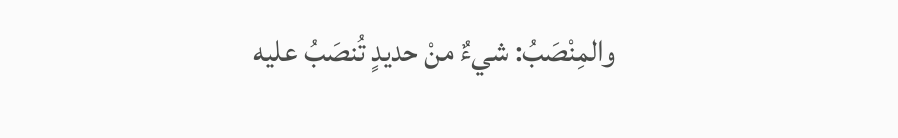والمِنْصَبُ: شيءٌ منْ حديدٍ تُنصَبُ عليه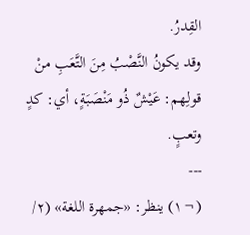القِدرُ.
وقد يكونُ النَّصْبُ مِنَ التَّعَبِ منْ قولِهم: عَيْشٌ ذُو مَنْصَبَةٍ، أي: كدٍ وتعبٍ.
---
(¬١) ينظر: «جمهرة اللغة» (٢/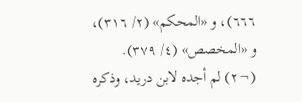٦٦٦)، و «المحكم» (٢/ ٣١٦)، و «المخصص» (٤/ ٣٧٩).
(¬٢) لم أجده لابن دريد، وذكره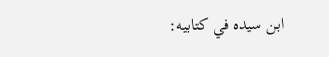ابن سيده في كتابيه: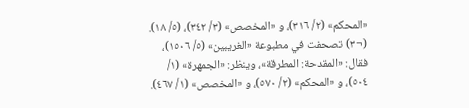«المحكم» (٢/ ٣١٦)، و «المخصص» (٣/ ٣٤٢)، (٥/ ١٨).
(¬٣) تصحفت في مطبوعة «الغريبين» (٥/ ١٥٠٦)، فقال: «المقدحة: المطرقة»، وينظر: «الجمهرة» (١/ ٥٠٤)، و «المحكم» (٢/ ٥٧٠)، و «المخصص» (١/ ٤٦٧).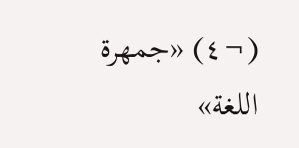(¬٤) «جمهرة اللغة»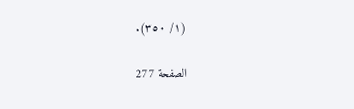(١/ ٣٥٠).

الصفحة 277